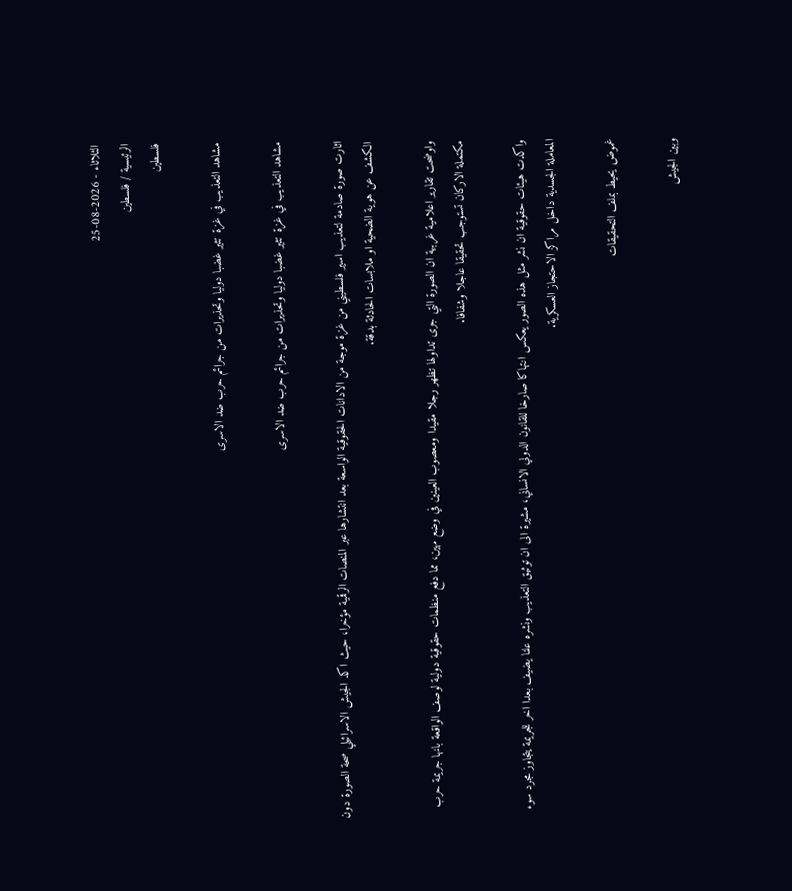الثلاثاء - 2026-08-25
الرئيسية / فلسطين
فلسطين

مشاهد التعذيب في غزة تثير غضبا دوليا وتحذيرات من جرائم حرب ضد الاسرى

مشاهد التعذيب في غزة تثير غضبا دوليا وتحذيرات من جرائم حرب ضد الاسرى

اثارت صورة صادمة لتعذيب اسير فلسطيني من غزة موجة من الادانات الحقوقية الواسعة بعد انتشارها عبر المنصات الرقمية مؤخرا، حيث اكد الجيش الاسرائيلي صحة الصورة دون الكشف عن هوية الضحية او ملابسات الحادثة بدقة.

واوضحت تقارير اعلامية غربية ان الصورة التي جرى تداولها تظهر رجلا مقيدا ومعصوب العينين في وضع مهين، مما دفع منظمات حقوقية دولية لوصف الواقعة بانها جريمة حرب مكتملة الاركان تستوجب تحقيقا عاجلا وشفافا.

واكدت هيئات حقوقية ان نشر مثل هذه الصور يعكس انتهاكا صارخا للقانون الدولي الانساني، مشيرة الى ان توثيق التعذيب ونشره علنا يضيف بعدا اخر للجريمة يتجاوز مجرد سوء المعاملة الجسدية داخل مراكز الاحتجاز العسكرية.

غموض يحيط بملف التحقيقات

وبين الجيش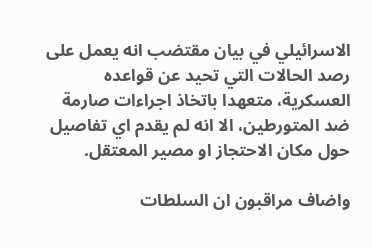الاسرائيلي في بيان مقتضب انه يعمل على رصد الحالات التي تحيد عن قواعده العسكرية، متعهدا باتخاذ اجراءات صارمة ضد المتورطين، الا انه لم يقدم اي تفاصيل حول مكان الاحتجاز او مصير المعتقل.

واضاف مراقبون ان السلطات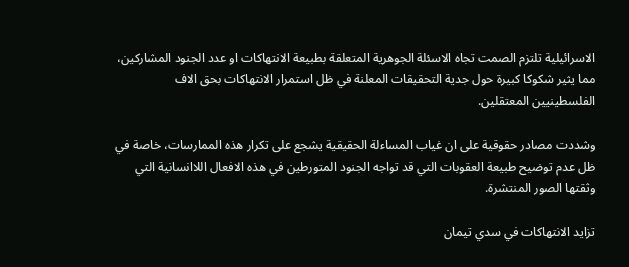الاسرائيلية تلتزم الصمت تجاه الاسئلة الجوهرية المتعلقة بطبيعة الانتهاكات او عدد الجنود المشاركين، مما يثير شكوكا كبيرة حول جدية التحقيقات المعلنة في ظل استمرار الانتهاكات بحق الاف الفلسطينيين المعتقلين.

وشددت مصادر حقوقية على ان غياب المساءلة الحقيقية يشجع على تكرار هذه الممارسات، خاصة في ظل عدم توضيح طبيعة العقوبات التي قد تواجه الجنود المتورطين في هذه الافعال اللاانسانية التي وثقتها الصور المنتشرة.

تزايد الانتهاكات في سدي تيمان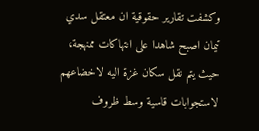وكشفت تقارير حقوقية ان معتقل سدي تيمان اصبح شاهدا على انتهاكات ممنهجة، حيث يتم نقل سكان غزة اليه لاخضاعهم لاستجوابات قاسية وسط ظروف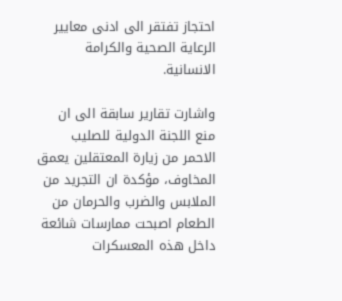احتجاز تفتقر الى ادنى معايير الرعاية الصحية والكرامة الانسانية.

واشارت تقارير سابقة الى ان منع اللجنة الدولية للصليب الاحمر من زيارة المعتقلين يعمق المخاوف، مؤكدة ان التجريد من الملابس والضرب والحرمان من الطعام اصبحت ممارسات شائعة داخل هذه المعسكرات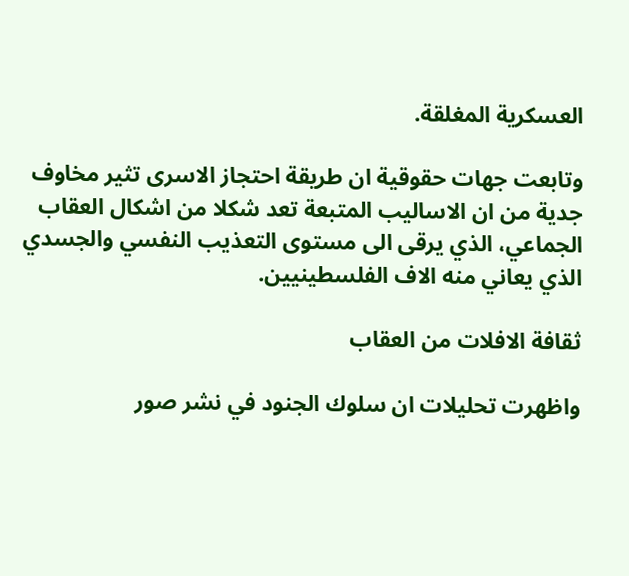العسكرية المغلقة.

وتابعت جهات حقوقية ان طريقة احتجاز الاسرى تثير مخاوف جدية من ان الاساليب المتبعة تعد شكلا من اشكال العقاب الجماعي، الذي يرقى الى مستوى التعذيب النفسي والجسدي الذي يعاني منه الاف الفلسطينيين.

ثقافة الافلات من العقاب

واظهرت تحليلات ان سلوك الجنود في نشر صور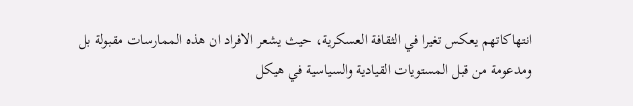انتهاكاتهم يعكس تغيرا في الثقافة العسكرية، حيث يشعر الافراد ان هذه الممارسات مقبولة بل ومدعومة من قبل المستويات القيادية والسياسية في هيكل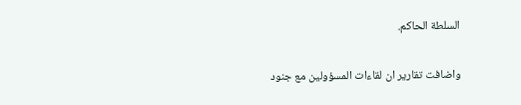السلطة الحاكم.

واضافت تقارير ان لقاءات المسؤولين مع جنود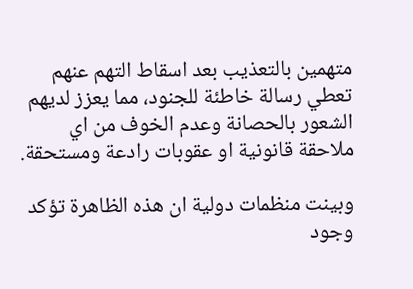متهمين بالتعذيب بعد اسقاط التهم عنهم تعطي رسالة خاطئة للجنود، مما يعزز لديهم الشعور بالحصانة وعدم الخوف من اي ملاحقة قانونية او عقوبات رادعة ومستحقة.

وبينت منظمات دولية ان هذه الظاهرة تؤكد وجود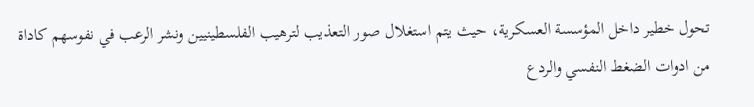تحول خطير داخل المؤسسة العسكرية، حيث يتم استغلال صور التعذيب لترهيب الفلسطينيين ونشر الرعب في نفوسهم كاداة من ادوات الضغط النفسي والردع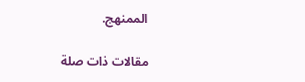الممنهج.

مقالات ذات صلة